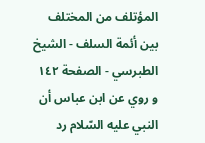المؤتلف من المختلف بين أئمة السلف - الشيخ الطبرسي - الصفحة ١٤٢
و روي عن ابن عباس أن النبي عليه السّلام رد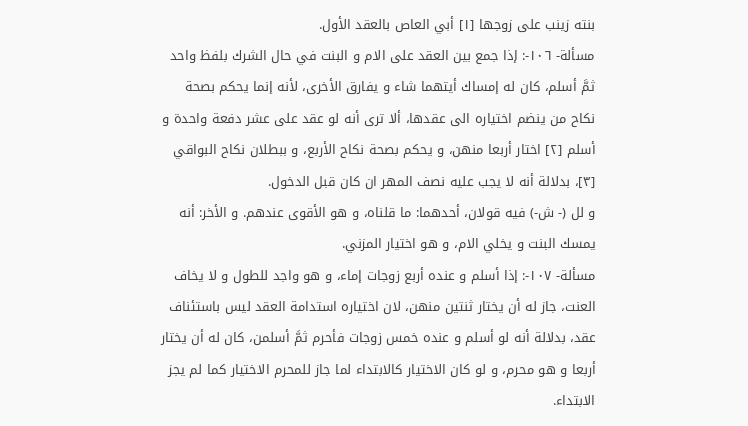بنته زينب على زوجها [١] أبي العاص بالعقد الأول.
مسألة- ١٠٦-: إذا جمع بين العقد على الام و البنت في حال الشرك بلفظ واحد ثمَّ أسلم، كان له إمساك أيتهما شاء و يفارق الأخرى، لأنه إنما يحكم بصحة نكاح من ينضم اختياره الى عقدها، ألا ترى أنه لو عقد على عشر دفعة واحدة و أسلم [٢] اختار أربعا منهن، و يحكم بصحة نكاح الأربع، و ببطلان نكاح البواقي [٣]، بدلالة أنه لا يجب عليه نصف المهر ان كان قبل الدخول.
و لل (- ش-) فيه قولان، أحدهما: ما قلناه، و هو الأقوى عندهم. و الأخر: أنه يمسك البنت و يخلي الام، و هو اختيار المزني.
مسألة- ١٠٧-: إذا أسلم و عنده أربع زوجات إماء، و هو واجد للطول و لا يخاف العنت، جاز له أن يختار ثنتين منهن، لان اختياره استدامة العقد ليس باستئناف عقد، بدلالة أنه لو أسلم و عنده خمس زوجات فأحرم ثمَّ أسلمن، كان له أن يختار أربعا و هو محرم، و لو كان الاختيار كالابتداء لما جاز للمحرم الاختيار كما لم يجز الابتداء.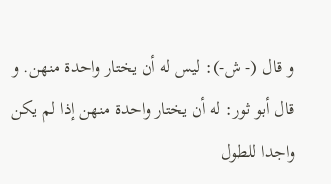و قال (- ش-): ليس له أن يختار واحدة منهن. و قال أبو ثور: له أن يختار واحدة منهن إذا لم يكن واجدا للطول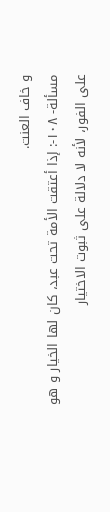و خاف العنت.
مسألة- ١٠٨-: إذا أعتقت الأمة تحت عبد، كان لها الخيار و هو على الفور، لأنه لا دلالة على ثبوت الاختيار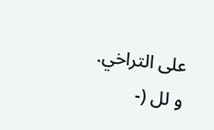على التراخي.
و لل (-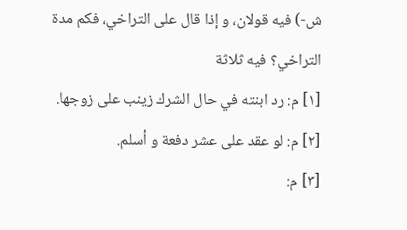ش-) فيه قولان، و إذا قال على التراخي، فكم مدة التراخي؟ فيه ثلاثة
[١] م: رد ابنته في حال الشرك زينب على زوجها.
[٢] م: لو عقد على عشر دفعة و أسلم.
[٣] م: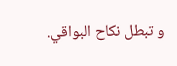و تبطل نكاح البواقي.